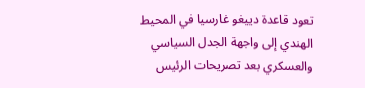تعود قاعدة دييغو غارسيا في المحيط الهندي إلى واجهة الجدل السياسي والعسكري بعد تصريحات الرئيس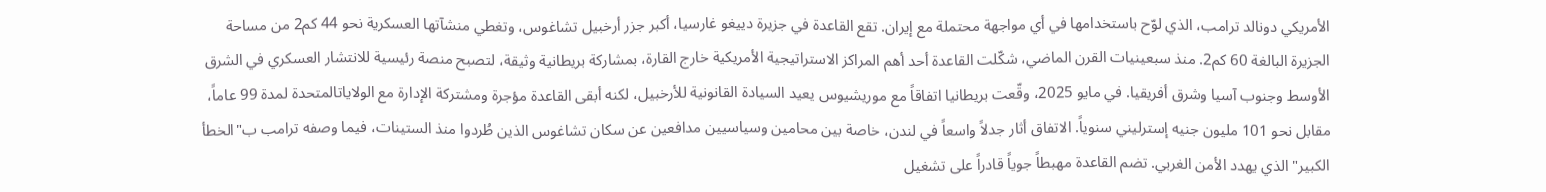الأمريكي دونالد ترامب، الذي لوّح باستخدامها في أي مواجهة محتملة مع إيران. تقع القاعدة في جزيرة دييغو غارسيا، أكبر جزر أرخبيل تشاغوس، وتغطي منشآتها العسكرية نحو 44 كم2 من مساحة الجزيرة البالغة 60 كم2. منذ سبعينيات القرن الماضي، شكّلت القاعدة أحد أهم المراكز الاستراتيجية الأمريكية خارج القارة، بمشاركة بريطانية وثيقة، لتصبح منصة رئيسية للانتشار العسكري في الشرق الأوسط وجنوب آسيا وشرق أفريقيا. في مايو 2025، وقّعت بريطانيا اتفاقاً مع موريشيوس يعيد السيادة القانونية للأرخبيل، لكنه أبقى القاعدة مؤجرة ومشتركة الإدارة مع الولاياتالمتحدة لمدة 99 عاماً، مقابل نحو 101 مليون جنيه إسترليني سنوياً. الاتفاق أثار جدلاً واسعاً في لندن، خاصة بين محامين وسياسيين مدافعين عن سكان تشاغوس الذين طُردوا منذ الستينات، فيما وصفه ترامب ب"الخطأ الكبير" الذي يهدد الأمن الغربي. تضم القاعدة مهبطاً جوياً قادراً على تشغيل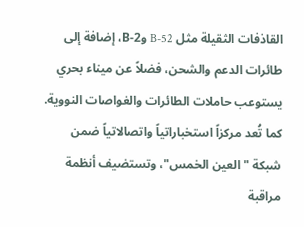القاذفات الثقيلة مثل B-52 وB-2، إضافة إلى طائرات الدعم والشحن، فضلاً عن ميناء بحري يستوعب حاملات الطائرات والغواصات النووية. كما تُعد مركزاً استخباراتياً واتصالاتياً ضمن شبكة "العين الخمس"، وتستضيف أنظمة مراقبة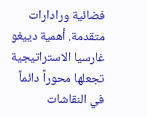فضائية ورادارات متقدمة. أهمية دييغو غارسيا الاستراتيجية تجعلها محوراً دائماً في النقاشات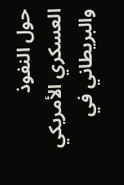حول النفوذ العسكري الأمريكي والبريطاني في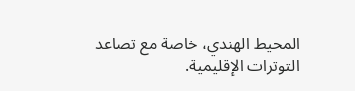المحيط الهندي، خاصة مع تصاعد التوترات الإقليمية.